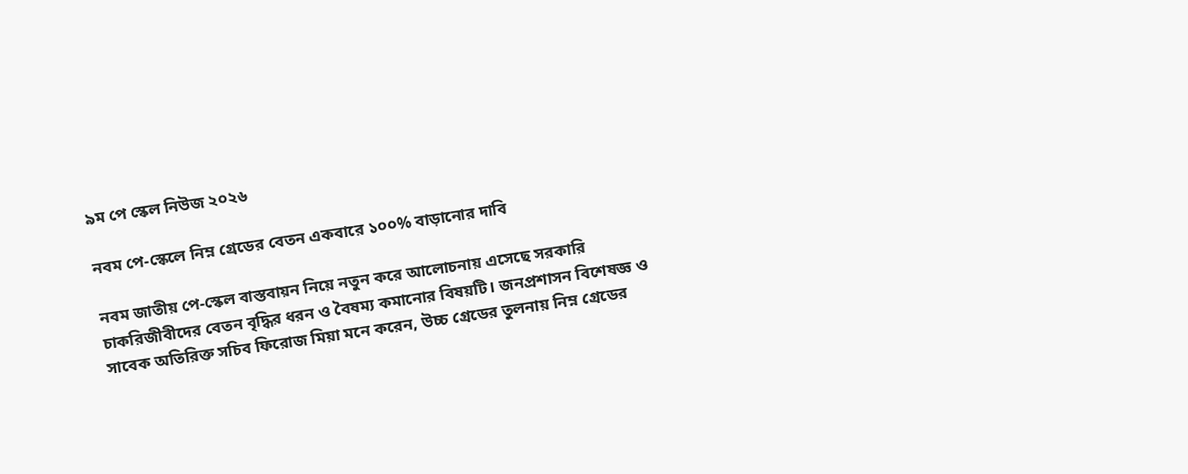৯ম পে স্কেল নিউজ ২০২৬

নবম পে-স্কেলে নিম্ন গ্রেডের বেতন একবারে ১০০% বাড়ানোর দাবি

নবম জাতীয় পে-স্কেল বাস্তবায়ন নিয়ে নতুন করে আলোচনায় এসেছে সরকারি চাকরিজীবীদের বেতন বৃদ্ধির ধরন ও বৈষম্য কমানোর বিষয়টি। জনপ্রশাসন বিশেষজ্ঞ ও সাবেক অতিরিক্ত সচিব ফিরোজ মিয়া মনে করেন, উচ্চ গ্রেডের তুলনায় নিম্ন গ্রেডের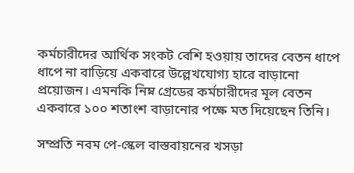কর্মচারীদের আর্থিক সংকট বেশি হওয়ায় তাদের বেতন ধাপে ধাপে না বাড়িয়ে একবারে উল্লেখযোগ্য হারে বাড়ানো প্রয়োজন। এমনকি নিম্ন গ্রেডের কর্মচারীদের মূল বেতন একবারে ১০০ শতাংশ বাড়ানোর পক্ষে মত দিয়েছেন তিনি।

সম্প্রতি নবম পে-স্কেল বাস্তবায়নের খসড়া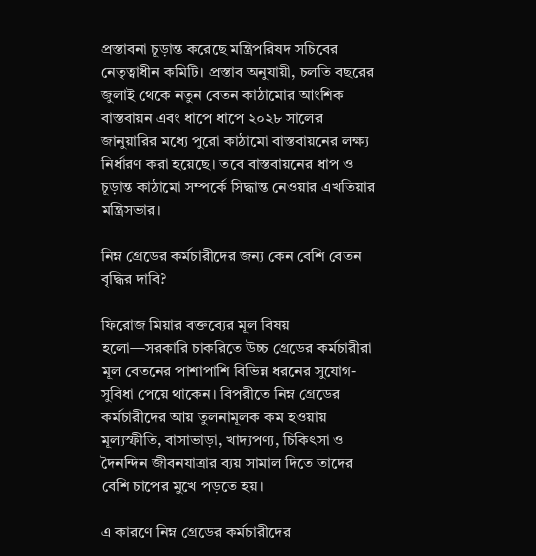প্রস্তাবনা চূড়ান্ত করেছে মন্ত্রিপরিষদ সচিবের নেতৃত্বাধীন কমিটি। প্রস্তাব অনুযায়ী, চলতি বছরের জুলাই থেকে নতুন বেতন কাঠামোর আংশিক বাস্তবায়ন এবং ধাপে ধাপে ২০২৮ সালের জানুয়ারির মধ্যে পুরো কাঠামো বাস্তবায়নের লক্ষ্য নির্ধারণ করা হয়েছে। তবে বাস্তবায়নের ধাপ ও চূড়ান্ত কাঠামো সম্পর্কে সিদ্ধান্ত নেওয়ার এখতিয়ার মন্ত্রিসভার।

নিম্ন গ্রেডের কর্মচারীদের জন্য কেন বেশি বেতন বৃদ্ধির দাবি?

ফিরোজ মিয়ার বক্তব্যের মূল বিষয় হলো—সরকারি চাকরিতে উচ্চ গ্রেডের কর্মচারীরা মূল বেতনের পাশাপাশি বিভিন্ন ধরনের সুযোগ-সুবিধা পেয়ে থাকেন। বিপরীতে নিম্ন গ্রেডের কর্মচারীদের আয় তুলনামূলক কম হওয়ায় মূল্যস্ফীতি, বাসাভাড়া, খাদ্যপণ্য, চিকিৎসা ও দৈনন্দিন জীবনযাত্রার ব্যয় সামাল দিতে তাদের বেশি চাপের মুখে পড়তে হয়।

এ কারণে নিম্ন গ্রেডের কর্মচারীদের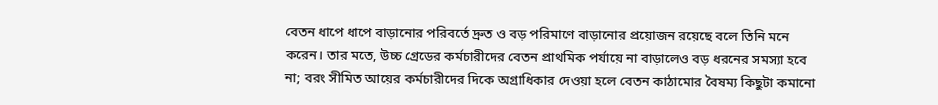বেতন ধাপে ধাপে বাড়ানোর পরিবর্তে দ্রুত ও বড় পরিমাণে বাড়ানোর প্রয়োজন রয়েছে বলে তিনি মনে করেন। তার মতে, উচ্চ গ্রেডের কর্মচারীদের বেতন প্রাথমিক পর্যায়ে না বাড়ালেও বড় ধরনের সমস্যা হবে না; বরং সীমিত আয়ের কর্মচারীদের দিকে অগ্রাধিকার দেওয়া হলে বেতন কাঠামোর বৈষম্য কিছুটা কমানো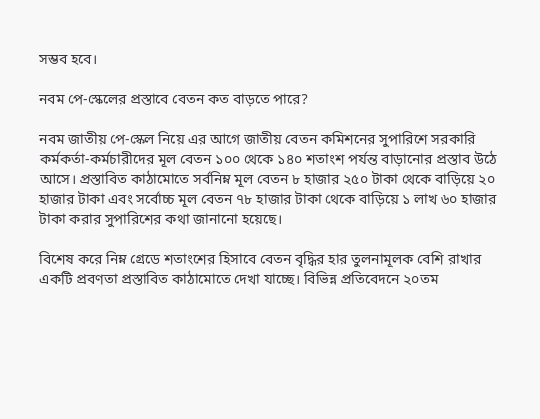সম্ভব হবে।

নবম পে-স্কেলের প্রস্তাবে বেতন কত বাড়তে পারে?

নবম জাতীয় পে-স্কেল নিয়ে এর আগে জাতীয় বেতন কমিশনের সুপারিশে সরকারি কর্মকর্তা-কর্মচারীদের মূল বেতন ১০০ থেকে ১৪০ শতাংশ পর্যন্ত বাড়ানোর প্রস্তাব উঠে আসে। প্রস্তাবিত কাঠামোতে সর্বনিম্ন মূল বেতন ৮ হাজার ২৫০ টাকা থেকে বাড়িয়ে ২০ হাজার টাকা এবং সর্বোচ্চ মূল বেতন ৭৮ হাজার টাকা থেকে বাড়িয়ে ১ লাখ ৬০ হাজার টাকা করার সুপারিশের কথা জানানো হয়েছে।

বিশেষ করে নিম্ন গ্রেডে শতাংশের হিসাবে বেতন বৃদ্ধির হার তুলনামূলক বেশি রাখার একটি প্রবণতা প্রস্তাবিত কাঠামোতে দেখা যাচ্ছে। বিভিন্ন প্রতিবেদনে ২০তম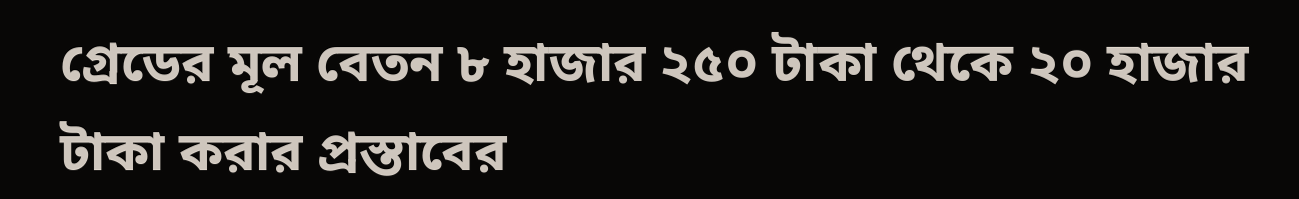গ্রেডের মূল বেতন ৮ হাজার ২৫০ টাকা থেকে ২০ হাজার টাকা করার প্রস্তাবের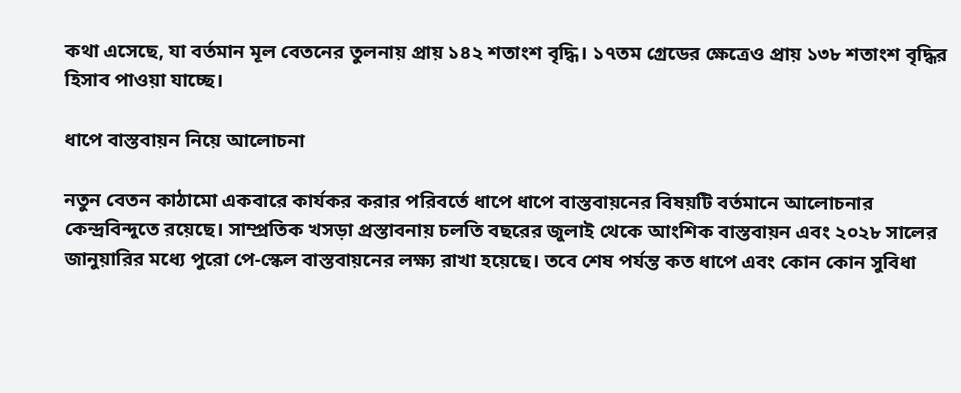কথা এসেছে, যা বর্তমান মূল বেতনের তুলনায় প্রায় ১৪২ শতাংশ বৃদ্ধি। ১৭তম গ্রেডের ক্ষেত্রেও প্রায় ১৩৮ শতাংশ বৃদ্ধির হিসাব পাওয়া যাচ্ছে।

ধাপে বাস্তবায়ন নিয়ে আলোচনা

নতুন বেতন কাঠামো একবারে কার্যকর করার পরিবর্তে ধাপে ধাপে বাস্তবায়নের বিষয়টি বর্তমানে আলোচনার কেন্দ্রবিন্দুতে রয়েছে। সাম্প্রতিক খসড়া প্রস্তাবনায় চলতি বছরের জুলাই থেকে আংশিক বাস্তবায়ন এবং ২০২৮ সালের জানুয়ারির মধ্যে পুরো পে-স্কেল বাস্তবায়নের লক্ষ্য রাখা হয়েছে। তবে শেষ পর্যন্ত কত ধাপে এবং কোন কোন সুবিধা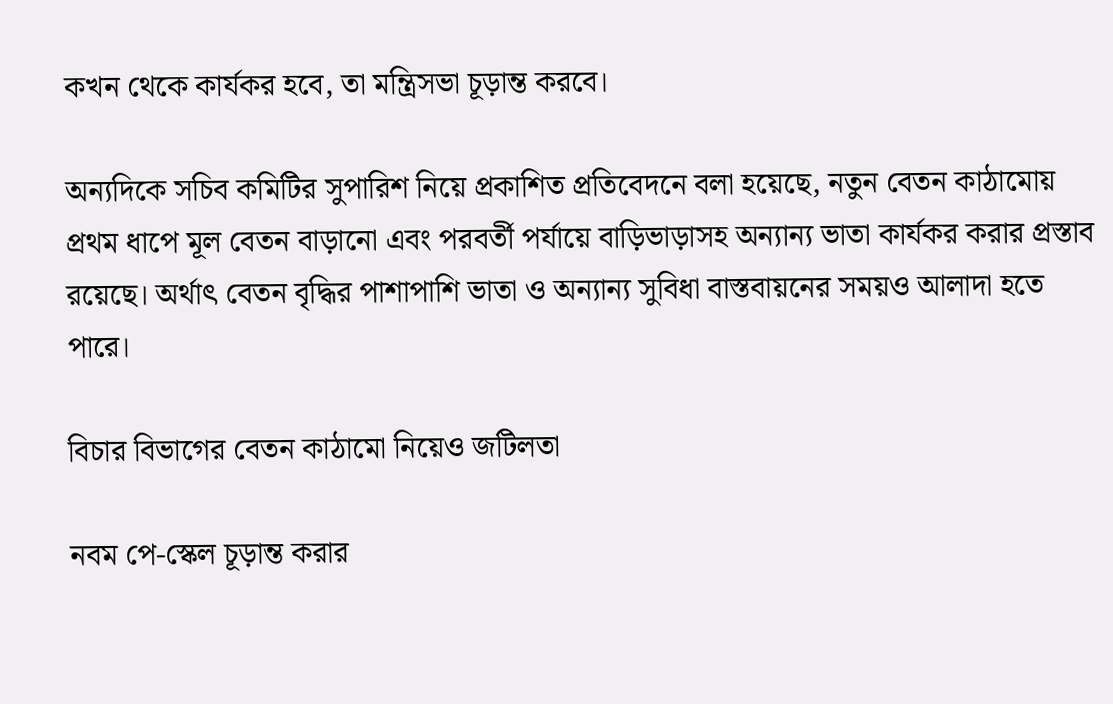কখন থেকে কার্যকর হবে, তা মন্ত্রিসভা চূড়ান্ত করবে।

অন্যদিকে সচিব কমিটির সুপারিশ নিয়ে প্রকাশিত প্রতিবেদনে বলা হয়েছে, নতুন বেতন কাঠামোয় প্রথম ধাপে মূল বেতন বাড়ানো এবং পরবর্তী পর্যায়ে বাড়িভাড়াসহ অন্যান্য ভাতা কার্যকর করার প্রস্তাব রয়েছে। অর্থাৎ বেতন বৃদ্ধির পাশাপাশি ভাতা ও অন্যান্য সুবিধা বাস্তবায়নের সময়ও আলাদা হতে পারে।

বিচার বিভাগের বেতন কাঠামো নিয়েও জটিলতা

নবম পে-স্কেল চূড়ান্ত করার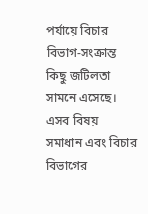পর্যায়ে বিচার বিভাগ-সংক্রান্ত কিছু জটিলতা সামনে এসেছে। এসব বিষয় সমাধান এবং বিচার বিভাগের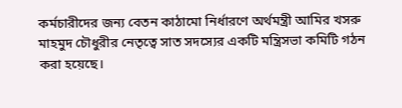কর্মচারীদের জন্য বেতন কাঠামো নির্ধারণে অর্থমন্ত্রী আমির খসরু মাহমুদ চৌধুরীর নেতৃত্বে সাত সদস্যের একটি মন্ত্রিসভা কমিটি গঠন করা হয়েছে।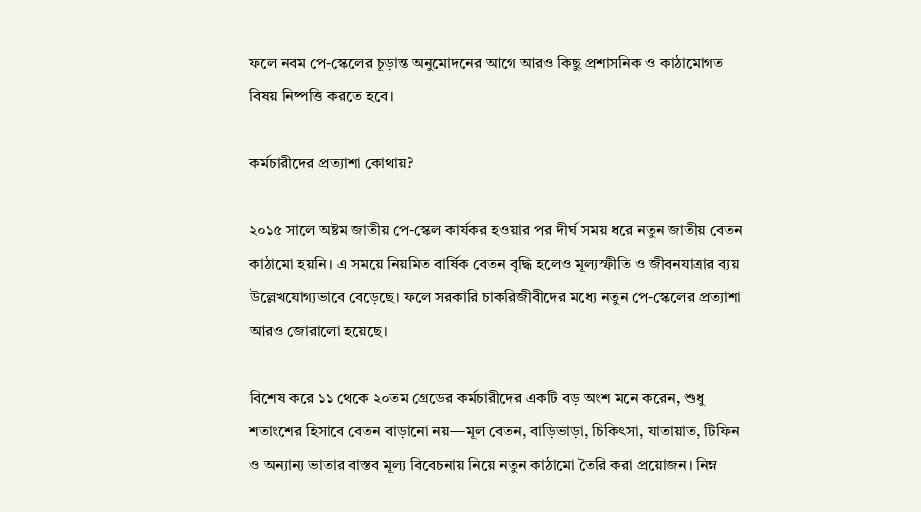ফলে নবম পে-স্কেলের চূড়ান্ত অনুমোদনের আগে আরও কিছু প্রশাসনিক ও কাঠামোগত বিষয় নিষ্পত্তি করতে হবে।

কর্মচারীদের প্রত্যাশা কোথায়?

২০১৫ সালে অষ্টম জাতীয় পে-স্কেল কার্যকর হওয়ার পর দীর্ঘ সময় ধরে নতুন জাতীয় বেতন কাঠামো হয়নি। এ সময়ে নিয়মিত বার্ষিক বেতন বৃদ্ধি হলেও মূল্যস্ফীতি ও জীবনযাত্রার ব্যয় উল্লেখযোগ্যভাবে বেড়েছে। ফলে সরকারি চাকরিজীবীদের মধ্যে নতুন পে-স্কেলের প্রত্যাশা আরও জোরালো হয়েছে।

বিশেষ করে ১১ থেকে ২০তম গ্রেডের কর্মচারীদের একটি বড় অংশ মনে করেন, শুধু শতাংশের হিসাবে বেতন বাড়ানো নয়—মূল বেতন, বাড়িভাড়া, চিকিৎসা, যাতায়াত, টিফিন ও অন্যান্য ভাতার বাস্তব মূল্য বিবেচনায় নিয়ে নতুন কাঠামো তৈরি করা প্রয়োজন। নিম্ন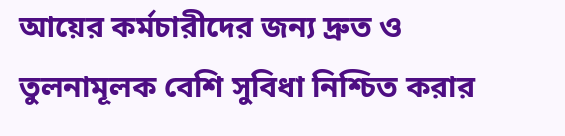আয়ের কর্মচারীদের জন্য দ্রুত ও তুলনামূলক বেশি সুবিধা নিশ্চিত করার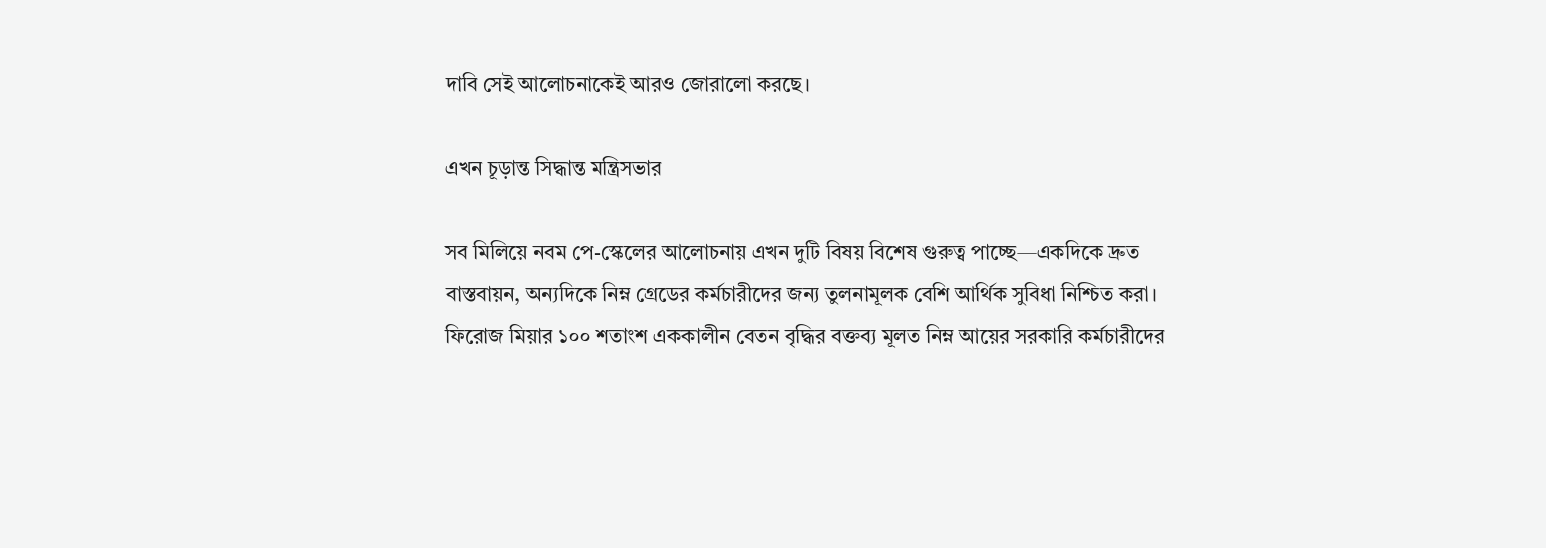দাবি সেই আলোচনাকেই আরও জোরালো করছে।

এখন চূড়ান্ত সিদ্ধান্ত মন্ত্রিসভার

সব মিলিয়ে নবম পে-স্কেলের আলোচনায় এখন দুটি বিষয় বিশেষ গুরুত্ব পাচ্ছে—একদিকে দ্রুত বাস্তবায়ন, অন্যদিকে নিম্ন গ্রেডের কর্মচারীদের জন্য তুলনামূলক বেশি আর্থিক সুবিধা নিশ্চিত করা। ফিরোজ মিয়ার ১০০ শতাংশ এককালীন বেতন বৃদ্ধির বক্তব্য মূলত নিম্ন আয়ের সরকারি কর্মচারীদের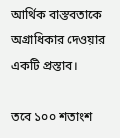আর্থিক বাস্তবতাকে অগ্রাধিকার দেওয়ার একটি প্রস্তাব।

তবে ১০০ শতাংশ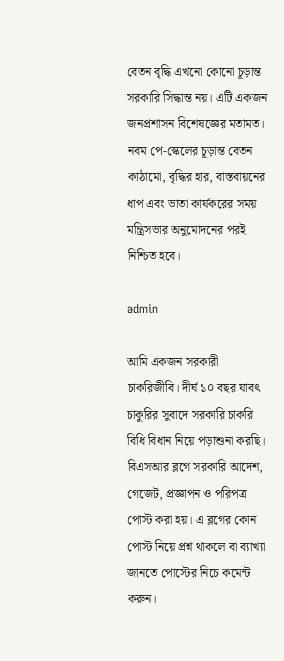বেতন বৃদ্ধি এখনো কোনো চূড়ান্ত সরকারি সিদ্ধান্ত নয়। এটি একজন জনপ্রশাসন বিশেষজ্ঞের মতামত। নবম পে-স্কেলের চূড়ান্ত বেতন কাঠামো, বৃদ্ধির হার, বাস্তবায়নের ধাপ এবং ভাতা কার্যকরের সময় মন্ত্রিসভার অনুমোদনের পরই নিশ্চিত হবে।

admin

আমি একজন সরকারী চাকরিজীবি। দীর্ঘ ১০ বছর যাবৎ চাকুরির সুবাদে সরকারি চাকরি বিধি বিধান নিয়ে পড়াশুনা করছি। বিএসআর ব্লগে সরকারি আদেশ, গেজেট, প্রজ্ঞাপন ও পরিপত্র পোস্ট করা হয়। এ ব্লগের কোন পোস্ট নিয়ে প্রশ্ন থাকলে বা ব্যাখ্যা জানতে পোস্টের নিচে কমেন্ট করুন।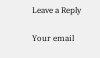Leave a Reply

Your email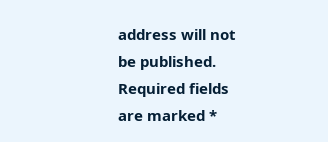address will not be published. Required fields are marked *